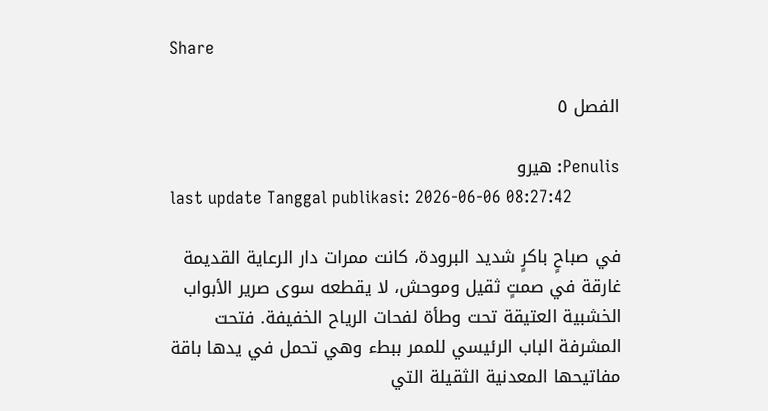Share

الفصل ٥

Penulis: هيرو
last update Tanggal publikasi: 2026-06-06 08:27:42

في صباحٍ باكرٍ شديد البرودة، كانت ممرات دار الرعاية القديمة غارقة في صمتٍ ثقيل وموحش، لا يقطعه سوى صرير الأبواب الخشبية العتيقة تحت وطأة لفحات الرياح الخفيفة. فتحت المشرفة الباب الرئيسي للممر ببطء وهي تحمل في يدها باقة مفاتيحها المعدنية الثقيلة التي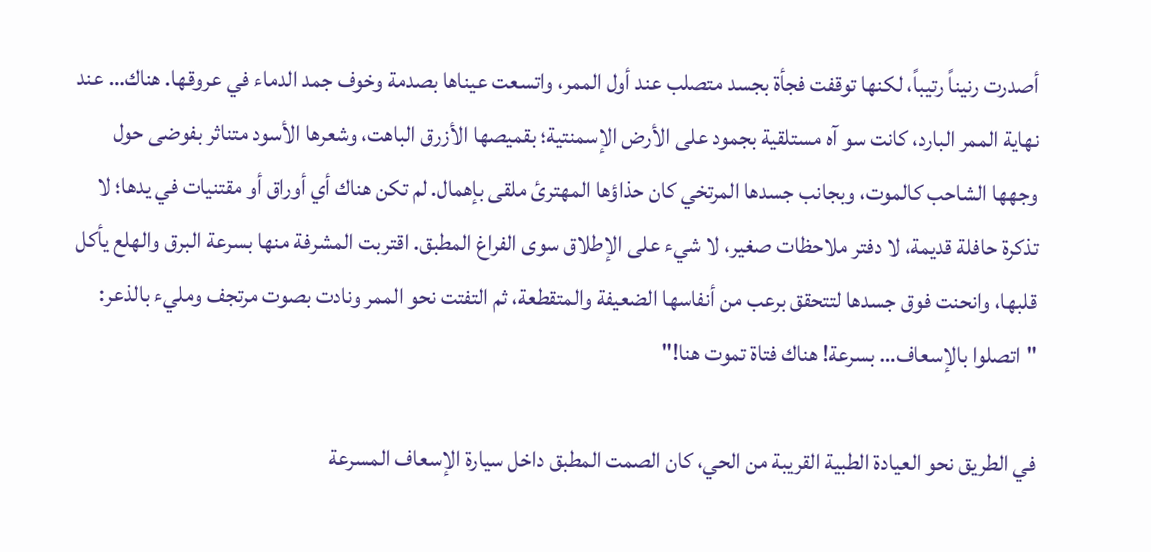أصدرت رنيناً رتيباً، لكنها توقفت فجأة بجسد متصلب عند أول الممر، واتسعت عيناها بصدمة وخوف جمد الدماء في عروقها. هناك… عند نهاية الممر البارد، كانت سو آه مستلقية بجمود على الأرض الإسمنتية؛ بقميصها الأزرق الباهت، وشعرها الأسود متناثر بفوضى حول وجهها الشاحب كالموت، وبجانب جسدها المرتخي كان حذاؤها المهترئ ملقى بإهمال. لم تكن هناك أي أوراق أو مقتنيات في يدها؛ لا تذكرة حافلة قديمة، لا دفتر ملاحظات صغير، لا شيء على الإطلاق سوى الفراغ المطبق. اقتربت المشرفة منها بسرعة البرق والهلع يأكل قلبها، وانحنت فوق جسدها لتتحقق برعب من أنفاسها الضعيفة والمتقطعة، ثم التفتت نحو الممر ونادت بصوت مرتجف ومليء بالذعر: "اتصلوا بالإسعاف… بسرعة! هناك فتاة تموت هنا!"

في الطريق نحو العيادة الطبية القريبة من الحي، كان الصمت المطبق داخل سيارة الإسعاف المسرعة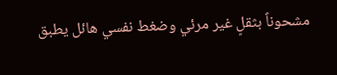مشحوناً بثقلٍ غير مرئي وضغط نفسي هائل يطبق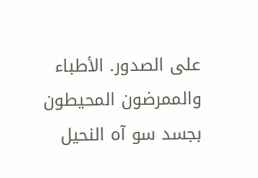على الصدور. الأطباء والممرضون المحيطون بجسد سو آه النحيل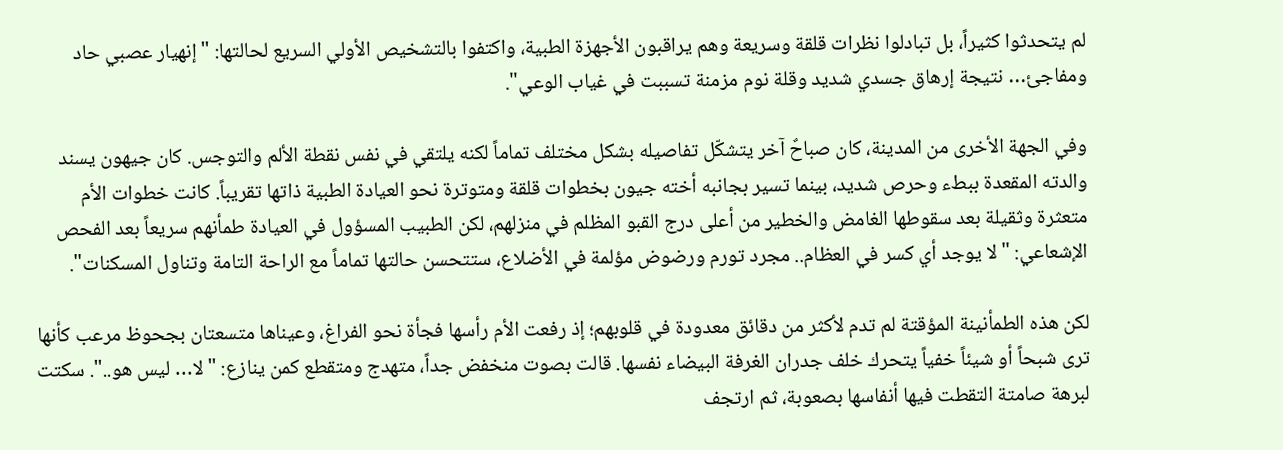لم يتحدثوا كثيراً، بل تبادلوا نظرات قلقة وسريعة وهم يراقبون الأجهزة الطبية، واكتفوا بالتشخيص الأولي السريع لحالتها: "إنهيار عصبي حاد ومفاجئ… نتيجة إرهاق جسدي شديد وقلة نوم مزمنة تسببت في غياب الوعي".

وفي الجهة الأخرى من المدينة، كان صباحٌ آخر يتشكّل تفاصيله بشكل مختلف تماماً لكنه يلتقي في نفس نقطة الألم والتوجس. كان جيهون يسند والدته المقعدة ببطء وحرص شديد، بينما تسير بجانبه أخته جيون بخطوات قلقة ومتوترة نحو العيادة الطبية ذاتها تقريباً. كانت خطوات الأم متعثرة وثقيلة بعد سقوطها الغامض والخطير من أعلى درج القبو المظلم في منزلهم، لكن الطبيب المسؤول في العيادة طمأنهم سريعاً بعد الفحص الإشعاعي: "لا يوجد أي كسر في العظام.. مجرد تورم ورضوض مؤلمة في الأضلاع، ستتحسن حالتها تماماً مع الراحة التامة وتناول المسكنات".

لكن هذه الطمأنينة المؤقتة لم تدم لأكثر من دقائق معدودة في قلوبهم؛ إذ رفعت الأم رأسها فجأة نحو الفراغ، وعيناها متسعتان بجحوظ مرعب كأنها ترى شبحاً أو شيئاً خفياً يتحرك خلف جدران الغرفة البيضاء نفسها. قالت بصوت منخفض جداً، متهدج ومتقطع كمن ينازع: "لا… ليس هو..". سكتت لبرهة صامتة التقطت فيها أنفاسها بصعوبة، ثم ارتجف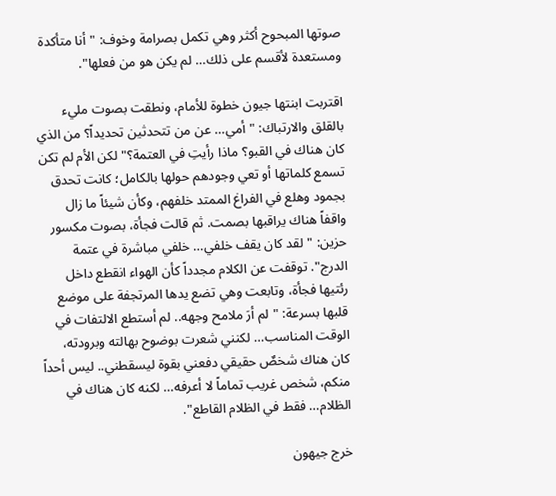صوتها المبحوح أكثر وهي تكمل بصرامة وخوف: "أنا متأكدة ومستعدة لأقسم على ذلك… لم يكن هو من فعلها".

اقتربت ابنتها جيون خطوة للأمام، ونطقت بصوت مليء بالقلق والارتباك: "أمي… عن من تتحدثين تحديداً؟ من الذي كان هناك في القبو؟ ماذا رأيتِ في العتمة؟" لكن الأم لم تكن تسمع كلماتها أو تعي وجودهم حولها بالكامل؛ كانت تحدق بجمود وهلع في الفراغ الممتد خلفهم، وكأن شيئاً ما زال واقفاً هناك يراقبها بصمت. ثم قالت فجأة، بصوت مكسور حزين: "لقد كان يقف خلفي… خلفي مباشرة في عتمة الدرج". توقفت عن الكلام مجدداً كأن الهواء انقطع داخل رئتيها فجأة، وتابعت وهي تضع يدها المرتجفة على موضع قلبها بسرعة: "لم أرَ ملامح وجهه.. لم أستطع الالتفات في الوقت المناسب… لكنني شعرت بوضوح بهالته وبرودته، كان هناك شخصٌ حقيقي دفعني بقوة ليسقطني.. ليس أحداً منكم، شخص غريب تماماً لا أعرفه… لكنه كان هناك في الظلام… فقط في الظلام القاطع".

خرج جيهون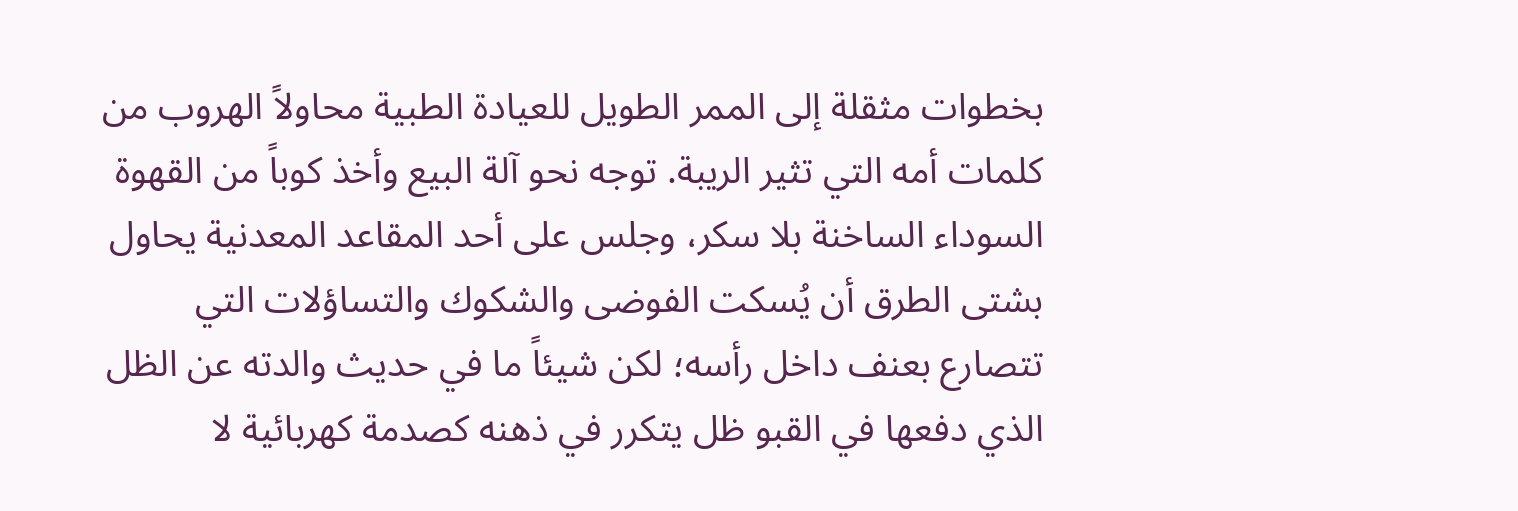بخطوات مثقلة إلى الممر الطويل للعيادة الطبية محاولاً الهروب من كلمات أمه التي تثير الريبة. توجه نحو آلة البيع وأخذ كوباً من القهوة السوداء الساخنة بلا سكر، وجلس على أحد المقاعد المعدنية يحاول بشتى الطرق أن يُسكت الفوضى والشكوك والتساؤلات التي تتصارع بعنف داخل رأسه؛ لكن شيئاً ما في حديث والدته عن الظل الذي دفعها في القبو ظل يتكرر في ذهنه كصدمة كهربائية لا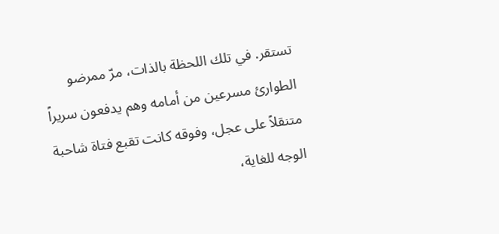تستقر. في تلك اللحظة بالذات، مرّ ممرضو الطوارئ مسرعين من أمامه وهم يدفعون سريراً متنقلاً على عجل، وفوقه كانت تقبع فتاة شاحبة الوجه للغاية،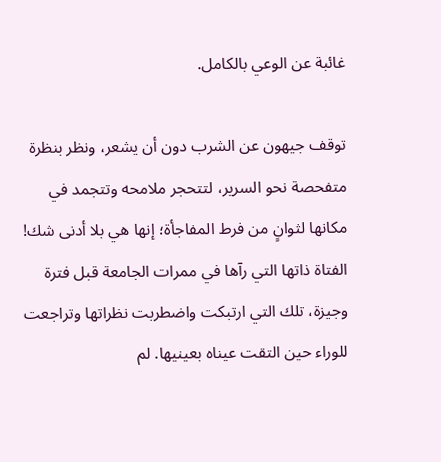غائبة عن الوعي بالكامل.

توقف جيهون عن الشرب دون أن يشعر، ونظر بنظرة متفحصة نحو السرير، لتتحجر ملامحه وتتجمد في مكانها لثوانٍ من فرط المفاجأة؛ إنها هي بلا أدنى شك! الفتاة ذاتها التي رآها في ممرات الجامعة قبل فترة وجيزة، تلك التي ارتبكت واضطربت نظراتها وتراجعت للوراء حين التقت عيناه بعينيها. لم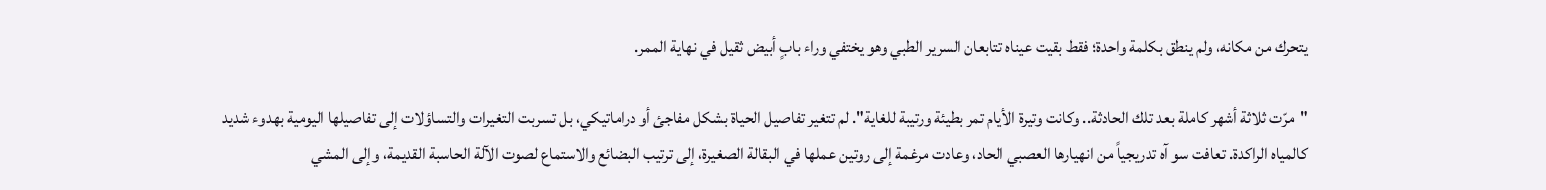يتحرك من مكانه، ولم ينطق بكلمة واحدة؛ فقط بقيت عيناه تتابعان السرير الطبي وهو يختفي وراء بابٍ أبيض ثقيل في نهاية الممر.

"مرّت ثلاثة أشهر كاملة بعد تلك الحادثة.. وكانت وتيرة الأيام تمر بطيئة ورتيبة للغاية". لم تتغير تفاصيل الحياة بشكل مفاجئ أو دراماتيكي، بل تسربت التغيرات والتساؤلات إلى تفاصيلها اليومية بهدوء شديد كالمياه الراكدة. تعافت سو آه تدريجياً من انهيارها العصبي الحاد، وعادت مرغمة إلى روتين عملها في البقالة الصغيرة، إلى ترتيب البضائع والاستماع لصوت الآلة الحاسبة القديمة، وإلى المشي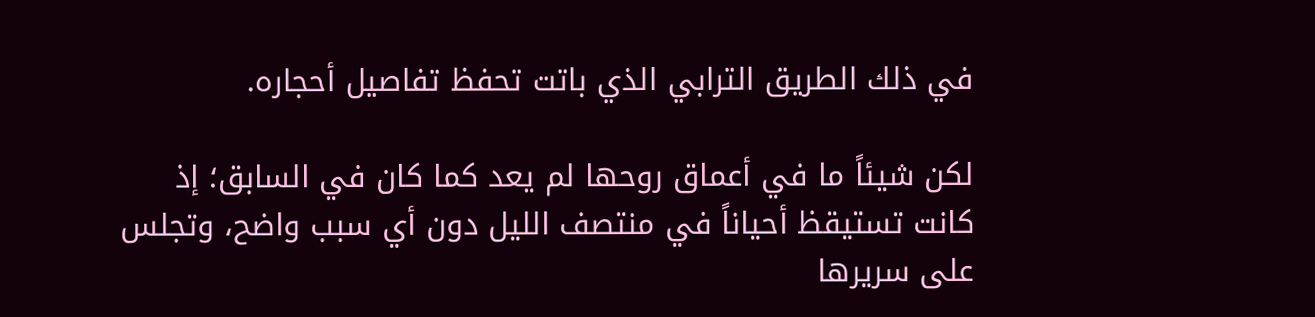في ذلك الطريق الترابي الذي باتت تحفظ تفاصيل أحجاره.

لكن شيئاً ما في أعماق روحها لم يعد كما كان في السابق؛ إذ كانت تستيقظ أحياناً في منتصف الليل دون أي سبب واضح، وتجلس على سريرها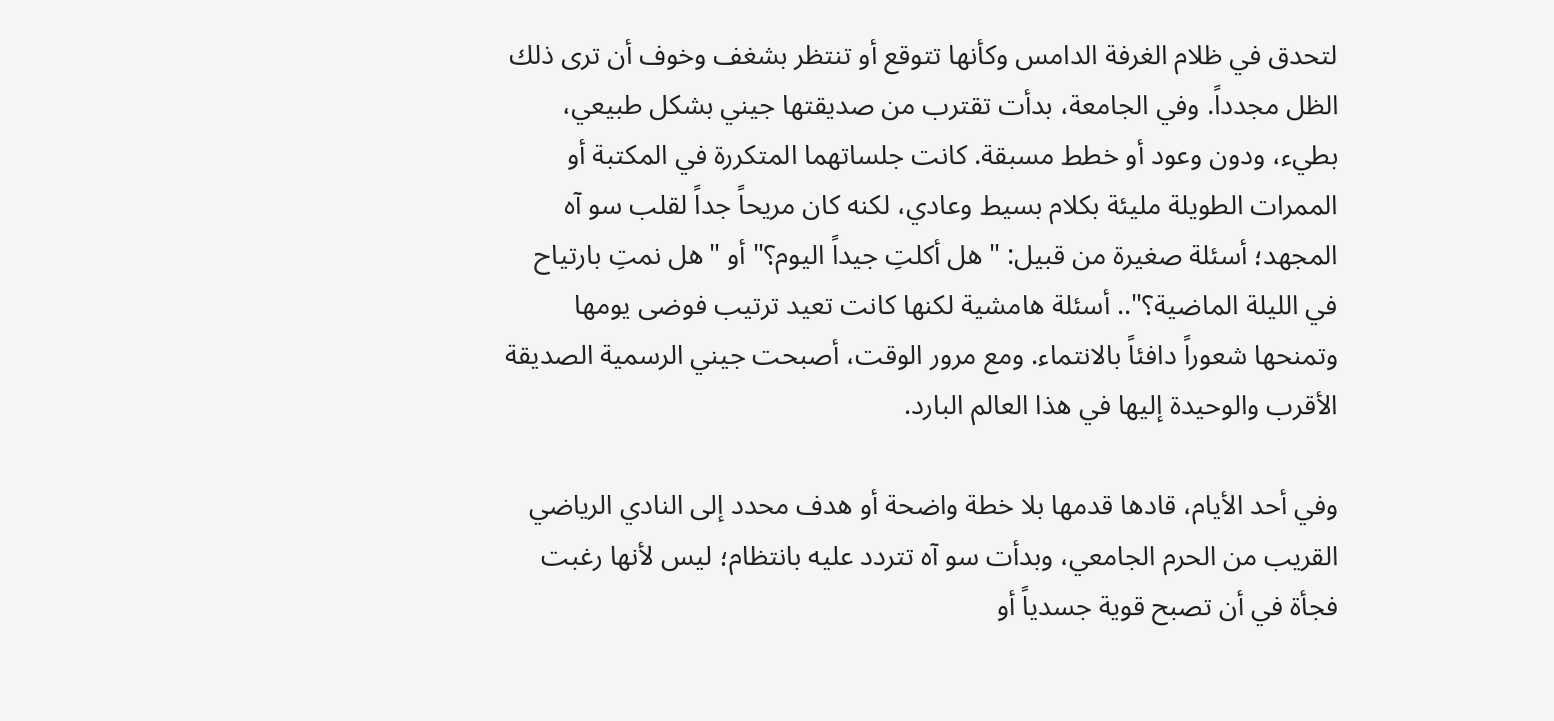لتحدق في ظلام الغرفة الدامس وكأنها تتوقع أو تنتظر بشغف وخوف أن ترى ذلك الظل مجدداً. وفي الجامعة، بدأت تقترب من صديقتها جيني بشكل طبيعي، بطيء، ودون وعود أو خطط مسبقة. كانت جلساتهما المتكررة في المكتبة أو الممرات الطويلة مليئة بكلام بسيط وعادي، لكنه كان مريحاً جداً لقلب سو آه المجهد؛ أسئلة صغيرة من قبيل: "هل أكلتِ جيداً اليوم؟" أو "هل نمتِ بارتياح في الليلة الماضية؟".. أسئلة هامشية لكنها كانت تعيد ترتيب فوضى يومها وتمنحها شعوراً دافئاً بالانتماء. ومع مرور الوقت، أصبحت جيني الرسمية الصديقة الأقرب والوحيدة إليها في هذا العالم البارد.

وفي أحد الأيام، قادها قدمها بلا خطة واضحة أو هدف محدد إلى النادي الرياضي القريب من الحرم الجامعي، وبدأت سو آه تتردد عليه بانتظام؛ ليس لأنها رغبت فجأة في أن تصبح قوية جسدياً أو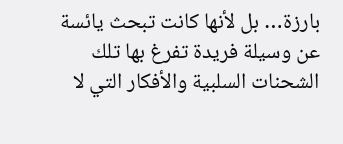بارزة… بل لأنها كانت تبحث يائسة عن وسيلة فريدة تفرغ بها تلك الشحنات السلبية والأفكار التي لا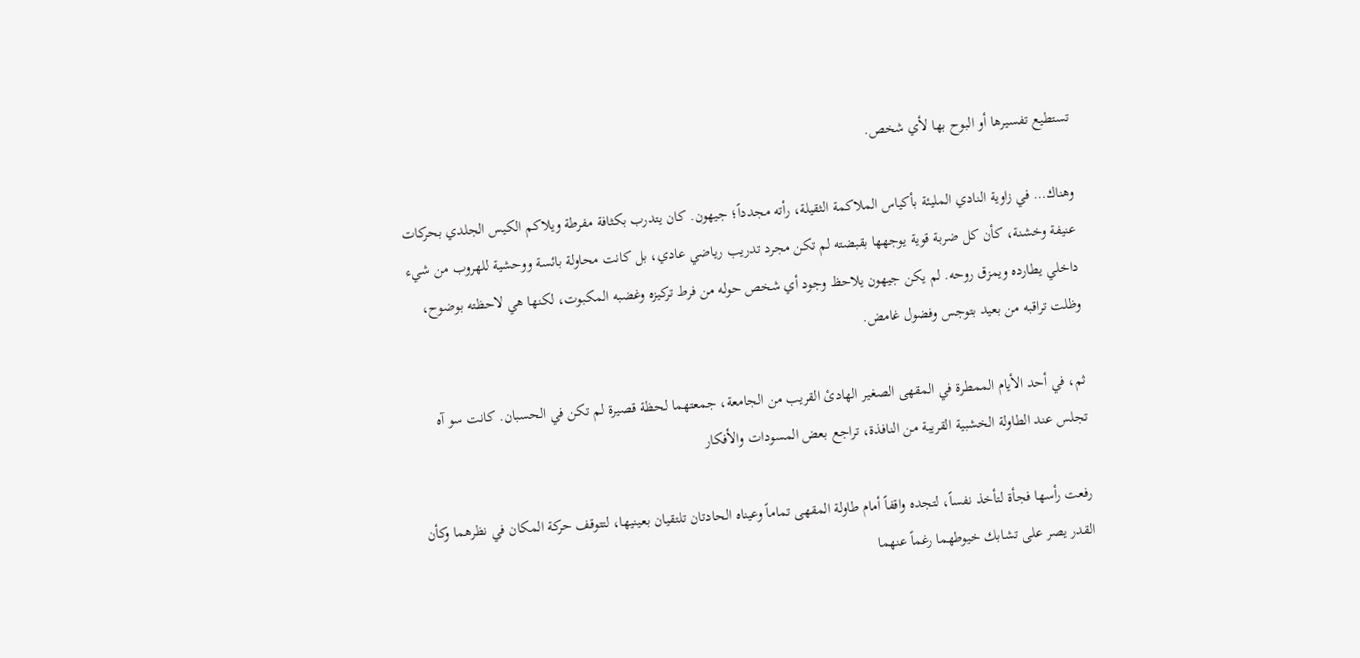تستطيع تفسيرها أو البوح بها لأي شخص.

وهناك… في زاوية النادي المليئة بأكياس الملاكمة الثقيلة، رأته مجدداً؛ جيهون. كان يتدرب بكثافة مفرطة ويلاكم الكيس الجلدي بحركات عنيفة وخشنة، كأن كل ضربة قوية يوجهها بقبضته لم تكن مجرد تدريب رياضي عادي، بل كانت محاولة بائسة ووحشية للهروب من شيء داخلي يطارده ويمزق روحه. لم يكن جيهون يلاحظ وجود أي شخص حوله من فرط تركيزه وغضبه المكبوت، لكنها هي لاحظته بوضوح، وظلت تراقبه من بعيد بتوجس وفضول غامض.

ثم، في أحد الأيام الممطرة في المقهى الصغير الهادئ القريب من الجامعة، جمعتهما لحظة قصيرة لم تكن في الحسبان. كانت سو آه تجلس عند الطاولة الخشبية القريبة من النافذة، تراجع بعض المسودات والأفكار

رفعت رأسها فجأة لتأخذ نفساً، لتجده واقفاً أمام طاولة المقهى تماماً وعيناه الحادتان تلتقيان بعينيها، لتتوقف حركة المكان في نظرهما وكأن القدر يصر على تشابك خيوطهما رغماً عنهما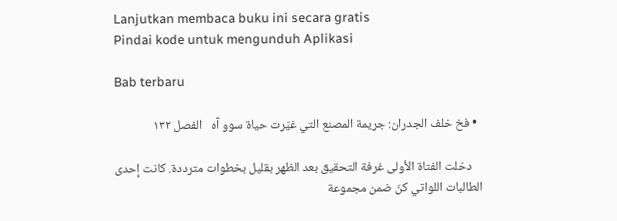Lanjutkan membaca buku ini secara gratis
Pindai kode untuk mengunduh Aplikasi

Bab terbaru

  • فخ خلف الجدران: جريمة المصنع التي غيّرت حياة سوو آه   الفصل ١٣٢

    دخلت الفتاة الأولى غرفة التحقيق بعد الظهر بقليل بخطوات مترددة. كانت إحدى الطالبات اللواتي كنّ ضمن مجموعة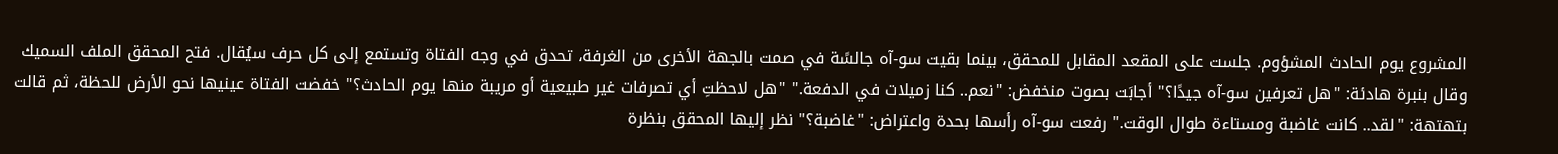المشروع يوم الحادث المشؤوم. جلست على المقعد المقابل للمحقق، بينما بقيت سو-آه جالسًة في صمت بالجهة الأخرى من الغرفة، تحدق في وجه الفتاة وتستمع إلى كل حرف سيُقال. فتح المحقق الملف السميك وقال بنبرة هادئة: "هل تعرفين سو-آه جيدًا؟" أجابَت بصوت منخفض: "نعم.. كنا زميلات في الدفعة." "هل لاحظتِ أي تصرفات غير طبيعية أو مريبة منها يوم الحادث؟" خفضت الفتاة عينيها نحو الأرض للحظة، ثم قالت بتهتهة: "لقد.. كانت غاضبة ومستاءة طوال الوقت." رفعت سو-آه رأسها بحدة واعتراض: "غاضبة؟" نظر إليها المحقق بنظرة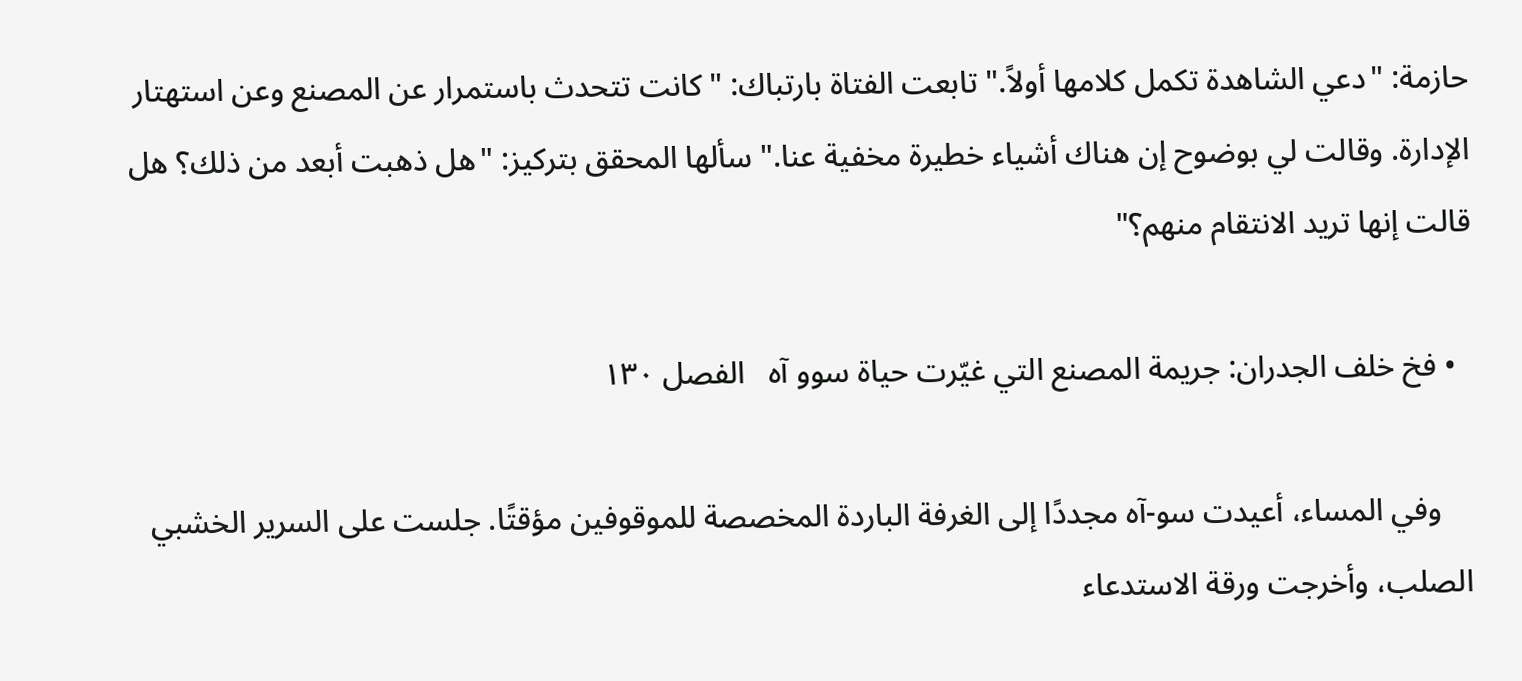حازمة: "دعي الشاهدة تكمل كلامها أولاً." تابعت الفتاة بارتباك: "كانت تتحدث باستمرار عن المصنع وعن استهتار الإدارة. وقالت لي بوضوح إن هناك أشياء خطيرة مخفية عنا." سألها المحقق بتركيز: "هل ذهبت أبعد من ذلك؟ هل قالت إنها تريد الانتقام منهم؟"

  • فخ خلف الجدران: جريمة المصنع التي غيّرت حياة سوو آه   الفصل ١٣٠

    وفي المساء، أعيدت سو-آه مجددًا إلى الغرفة الباردة المخصصة للموقوفين مؤقتًا. جلست على السرير الخشبي الصلب، وأخرجت ورقة الاستدعاء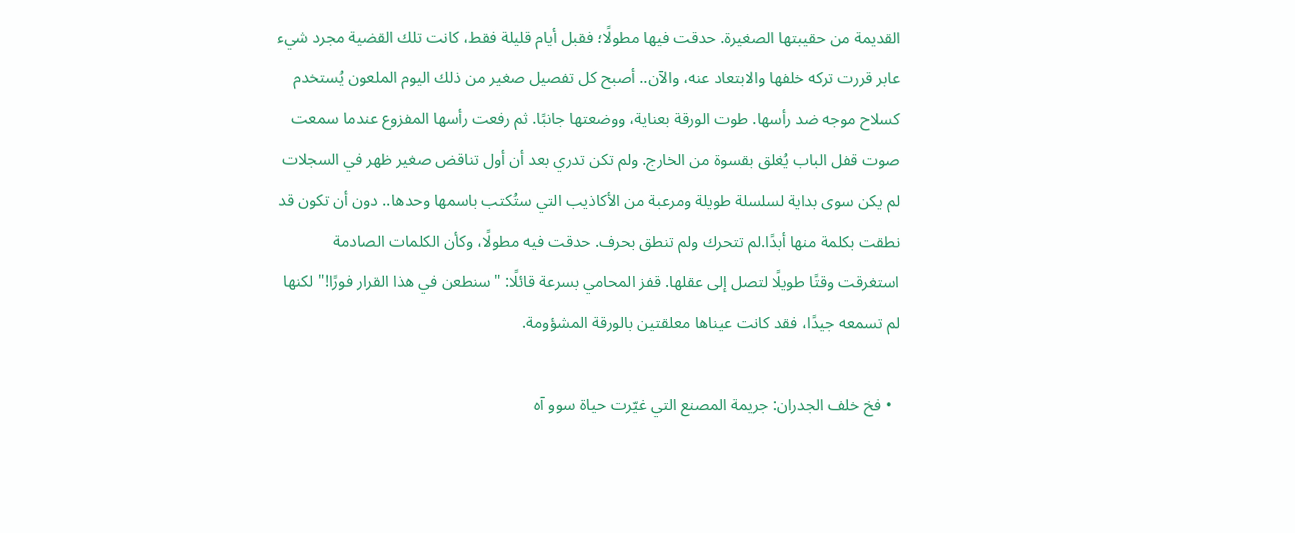القديمة من حقيبتها الصغيرة. حدقت فيها مطولًا؛ فقبل أيام قليلة فقط، كانت تلك القضية مجرد شيء عابر قررت تركه خلفها والابتعاد عنه، والآن.. أصبح كل تفصيل صغير من ذلك اليوم الملعون يُستخدم كسلاح موجه ضد رأسها. طوت الورقة بعناية، ووضعتها جانبًا. ثم رفعت رأسها المفزوع عندما سمعت صوت قفل الباب يُغلق بقسوة من الخارج. ولم تكن تدري بعد أن أول تناقض صغير ظهر في السجلات لم يكن سوى بداية لسلسلة طويلة ومرعبة من الأكاذيب التي ستُكتب باسمها وحدها.. دون أن تكون قد نطقت بكلمة منها أبدًا.لم تتحرك ولم تنطق بحرف. حدقت فيه مطولًا، وكأن الكلمات الصادمة استغرقت وقتًا طويلًا لتصل إلى عقلها. قفز المحامي بسرعة قائلًا: "سنطعن في هذا القرار فورًا!" لكنها لم تسمعه جيدًا، فقد كانت عيناها معلقتين بالورقة المشؤومة.

  • فخ خلف الجدران: جريمة المصنع التي غيّرت حياة سوو آه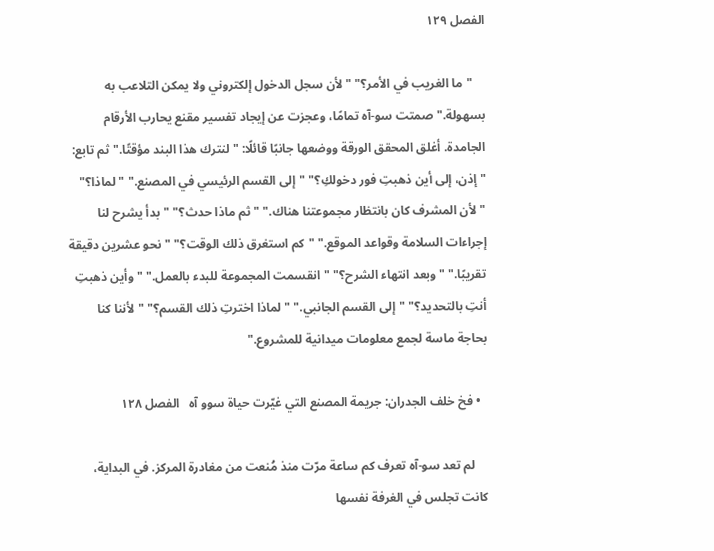الفصل ١٢٩

    "ما الغريب في الأمر؟" "لأن سجل الدخول إلكتروني ولا يمكن التلاعب به بسهولة." صمتت سو-آه تمامًا، وعجزت عن إيجاد تفسير مقنع يحارب الأرقام الجامدة. أغلق المحقق الورقة ووضعها جانبًا قائلًا: "لنترك هذا البند مؤقتًا." ثم تابع: "إذن، إلى أين ذهبتِ فور دخولكِ؟" "إلى القسم الرئيسي في المصنع." "لماذا؟" "لأن المشرف كان بانتظار مجموعتنا هناك." "ثم ماذا حدث؟" "بدأ يشرح لنا إجراءات السلامة وقواعد الموقع." "كم استغرق ذلك الوقت؟" "نحو عشرين دقيقة تقريبًا." "وبعد انتهاء الشرح؟" "انقسمت المجموعة للبدء بالعمل." "وأين ذهبتِ أنتِ بالتحديد؟" "إلى القسم الجانبي." "لماذا اخترتِ ذلك القسم؟" "لأننا كنا بحاجة ماسة لجمع معلومات ميدانية للمشروع."

  • فخ خلف الجدران: جريمة المصنع التي غيّرت حياة سوو آه   الفصل ١٢٨

    لم تعد سو-آه تعرف كم ساعة مرّت منذ مُنعت من مغادرة المركز. في البداية، كانت تجلس في الغرفة نفسها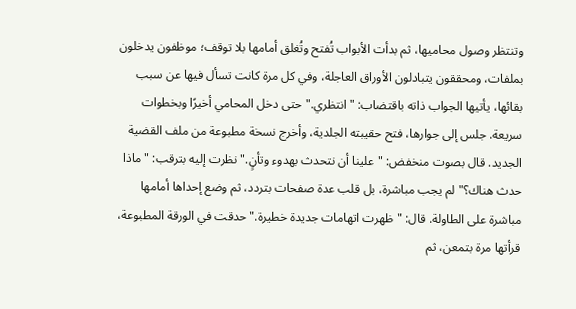وتنتظر وصول محاميها، ثم بدأت الأبواب تُفتح وتُغلق أمامها بلا توقف؛ موظفون يدخلون بملفات، ومحققون يتبادلون الأوراق العاجلة، وفي كل مرة كانت تسأل فيها عن سبب بقائها، يأتيها الجواب ذاته باقتضاب: "انتظري." حتى دخل المحامي أخيرًا وبخطوات سريعة. جلس إلى جوارها، فتح حقيبته الجلدية، وأخرج نسخة مطبوعة من ملف القضية الجديد. قال بصوت منخفض: "علينا أن نتحدث بهدوء وتأنٍ." نظرت إليه بترقب: "ماذا حدث هناك؟" لم يجب مباشرة، بل قلب عدة صفحات بتردد، ثم وضع إحداها أمامها مباشرة على الطاولة. قال: "ظهرت اتهامات جديدة خطيرة." حدقت في الورقة المطبوعة، قرأتها مرة بتمعن، ثم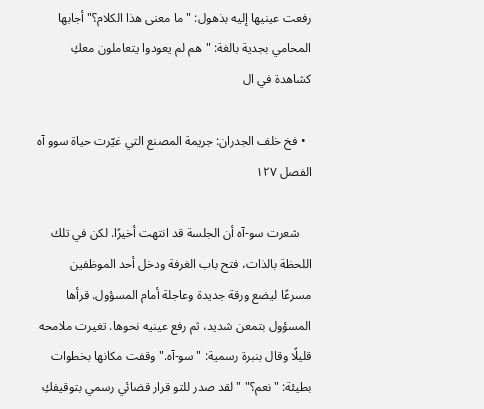رفعت عينيها إليه بذهول: "ما معنى هذا الكلام؟" أجابها المحامي بجدية بالغة: "هم لم يعودوا يتعاملون معكِ كشاهدة في ال

  • فخ خلف الجدران: جريمة المصنع التي غيّرت حياة سوو آه   الفصل ١٢٧

    شعرت سو-آه أن الجلسة قد انتهت أخيرًا. لكن في تلك اللحظة بالذات، فتح باب الغرفة ودخل أحد الموظفين مسرعًا ليضع ورقة جديدة وعاجلة أمام المسؤول. قرأها المسؤول بتمعن شديد، ثم رفع عينيه نحوها. تغيرت ملامحه قليلًا وقال بنبرة رسمية: "سو-آه." وقفت مكانها بخطوات بطيئة: "نعم؟" "لقد صدر للتو قرار قضائي رسمي بتوقيفكِ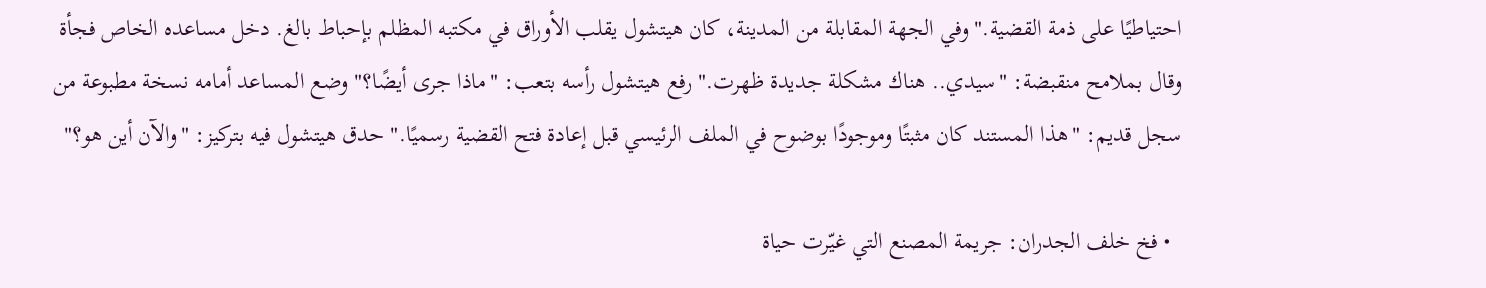احتياطيًا على ذمة القضية." وفي الجهة المقابلة من المدينة، كان هيتشول يقلب الأوراق في مكتبه المظلم بإحباط بالغ. دخل مساعده الخاص فجأة وقال بملامح منقبضة: "سيدي.. هناك مشكلة جديدة ظهرت." رفع هيتشول رأسه بتعب: "ماذا جرى أيضًا؟" وضع المساعد أمامه نسخة مطبوعة من سجل قديم: "هذا المستند كان مثبتًا وموجودًا بوضوح في الملف الرئيسي قبل إعادة فتح القضية رسميًا." حدق هيتشول فيه بتركيز: "والآن أين هو؟"

  • فخ خلف الجدران: جريمة المصنع التي غيّرت حياة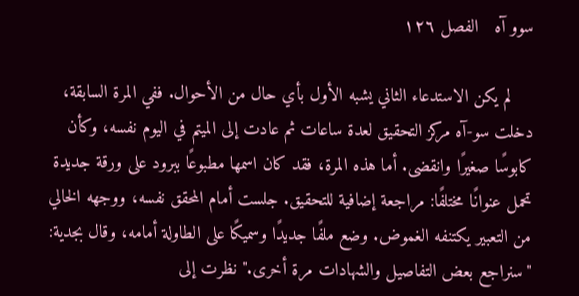سوو آه   الفصل ١٢٦

    لم يكن الاستدعاء الثاني يشبه الأول بأي حال من الأحوال. ففي المرة السابقة، دخلت سو-آه مركز التحقيق لعدة ساعات ثم عادت إلى الميتم في اليوم نفسه، وكأن كابوسًا صغيرًا وانقضى. أما هذه المرة، فقد كان اسمها مطبوعًا ببرود على ورقة جديدة تحمل عنوانًا مختلفًا: مراجعة إضافية للتحقيق. جلست أمام المحقق نفسه، ووجهه الخالي من التعبير يكتنفه الغموض. وضع ملفًا جديدًا وسميكًا على الطاولة أمامه، وقال بجدية: "سنراجع بعض التفاصيل والشهادات مرة أخرى." نظرت إلى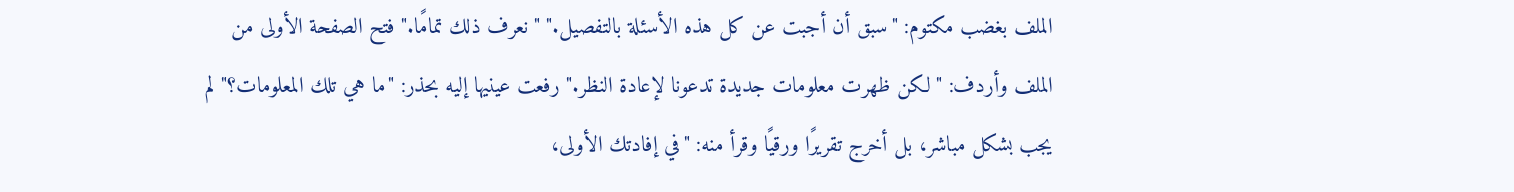الملف بغضب مكتوم: "سبق أن أجبت عن كل هذه الأسئلة بالتفصيل." "نعرف ذلك تمامًا." فتح الصفحة الأولى من الملف وأردف: "لكن ظهرت معلومات جديدة تدعونا لإعادة النظر." رفعت عينيها إليه بحذر: "ما هي تلك المعلومات؟" لم يجب بشكل مباشر، بل أخرج تقريرًا ورقيًا وقرأ منه: "في إفادتك الأولى،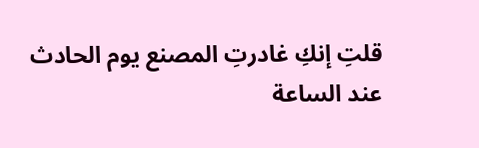قلتِ إنكِ غادرتِ المصنع يوم الحادث عند الساعة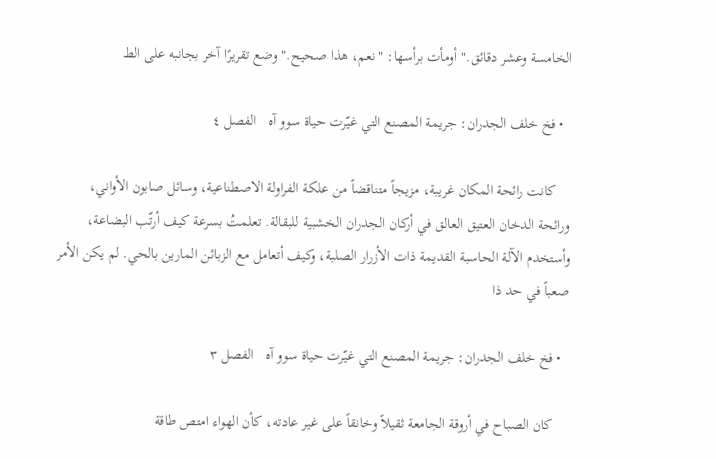الخامسة وعشر دقائق." أومأت برأسها: "نعم، هذا صحيح." وضع تقريرًا آخر بجانبه على الط

  • فخ خلف الجدران: جريمة المصنع التي غيّرت حياة سوو آه   الفصل ٤

    كانت رائحة المكان غريبة، مزيجاً متناقضاً من علكة الفراولة الاصطناعية، وسائل صابون الأواني، ورائحة الدخان العتيق العالق في أركان الجدران الخشبية للبقالة. تعلمتُ بسرعة كيف أرتّب البضاعة، وأستخدم الآلة الحاسبة القديمة ذات الأزرار الصلبة، وكيف أتعامل مع الزبائن المارين بالحي. لم يكن الأمر صعباً في حد ذا

  • فخ خلف الجدران: جريمة المصنع التي غيّرت حياة سوو آه   الفصل ٣

    كان الصباح في أروقة الجامعة ثقيلاً وخانقاً على غير عادته، كأن الهواء امتص طاقة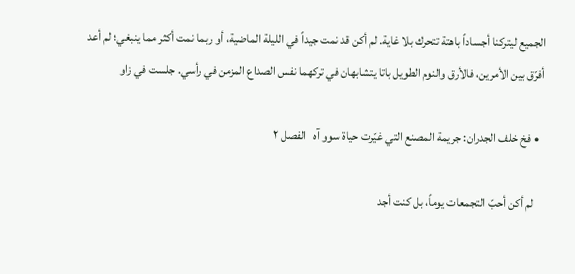الجميع ليتركنا أجساداً باهتة تتحرك بلا غاية. لم أكن قد نمت جيداً في الليلة الماضية، أو ربما نمت أكثر مما ينبغي؛ لم أعد أفرّق بين الأمرين، فالأرق والنوم الطويل باتا يتشابهان في تركهما نفس الصداع المزمن في رأسي. جلست في زاو

  • فخ خلف الجدران: جريمة المصنع التي غيّرت حياة سوو آه   الفصل ٢

    لم أكن أحبّ التجمعات يوماً، بل كنت أجد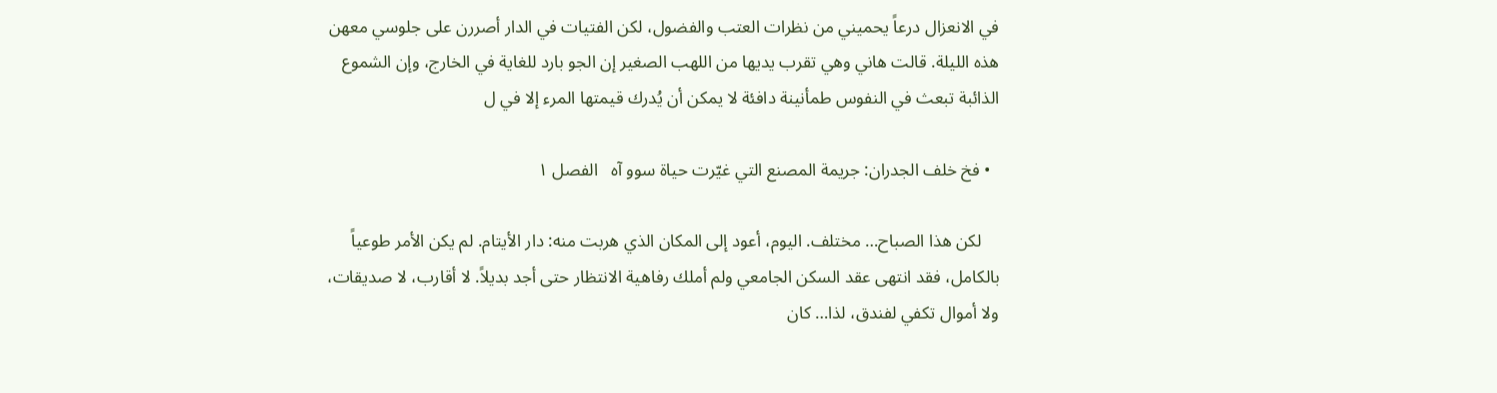في الانعزال درعاً يحميني من نظرات العتب والفضول، لكن الفتيات في الدار أصررن على جلوسي معهن هذه الليلة. قالت هاني وهي تقرب يديها من اللهب الصغير إن الجو بارد للغاية في الخارج، وإن الشموع الذائبة تبعث في النفوس طمأنينة دافئة لا يمكن أن يُدرك قيمتها المرء إلا في ل

  • فخ خلف الجدران: جريمة المصنع التي غيّرت حياة سوو آه   الفصل ١

    لكن هذا الصباح… مختلف. اليوم، أعود إلى المكان الذي هربت منه: دار الأيتام. لم يكن الأمر طوعياً بالكامل، فقد انتهى عقد السكن الجامعي ولم أملك رفاهية الانتظار حتى أجد بديلاً. لا أقارب، لا صديقات، ولا أموال تكفي لفندق، لذا… كان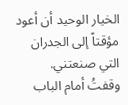الخيار الوحيد أن أعود مؤقتاً إلى الجدران التي صنعتني. وقفتُ أمام الباب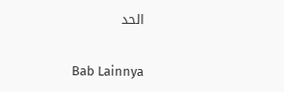الحد

Bab Lainnya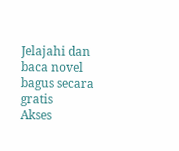Jelajahi dan baca novel bagus secara gratis
Akses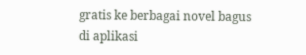gratis ke berbagai novel bagus di aplikasi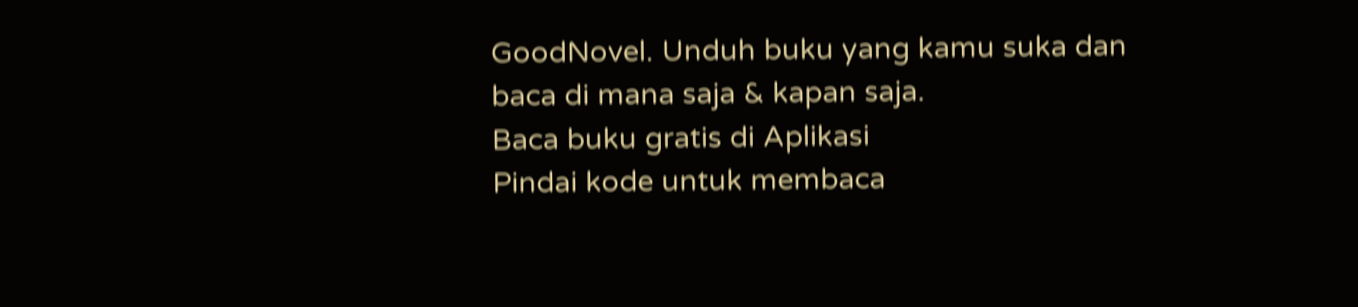GoodNovel. Unduh buku yang kamu suka dan baca di mana saja & kapan saja.
Baca buku gratis di Aplikasi
Pindai kode untuk membaca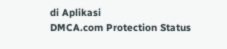di Aplikasi
DMCA.com Protection Status